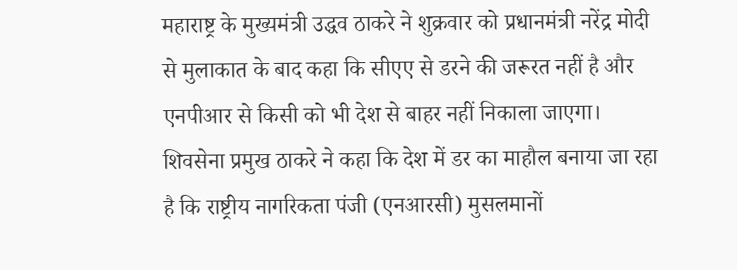महाराष्ट्र के मुख्यमंत्री उद्धव ठाकरे ने शुक्रवार को प्रधानमंत्री नरेंद्र मोदी से मुलाकात के बाद कहा कि सीएए से डरने की जरूरत नहीं है और एनपीआर से किसी को भी देश से बाहर नहीं निकाला जाएगा। शिवसेना प्रमुख ठाकरे ने कहा कि देश में डर का माहौल बनाया जा रहा है कि राष्ट्रीय नागरिकता पंजी (एनआरसी) मुसलमानों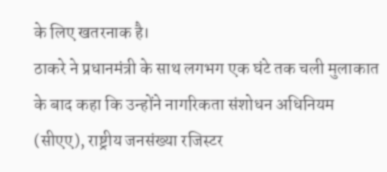के लिए खतरनाक है।
ठाकरे ने प्रधानमंत्री के साथ लगभग एक घंटे तक चली मुलाकात के बाद कहा कि उन्होंने नागरिकता संशोधन अधिनियम (सीएए), राष्ट्रीय जनसंख्या रजिस्टर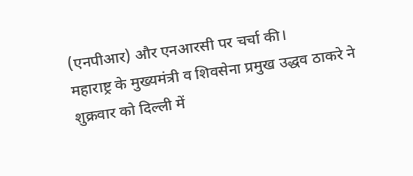(एनपीआर) और एनआरसी पर चर्चा की।
महाराष्ट्र के मुख्यमंत्री व शिवसेना प्रमुख उद्धव ठाकरे ने शुक्रवार को दिल्ली में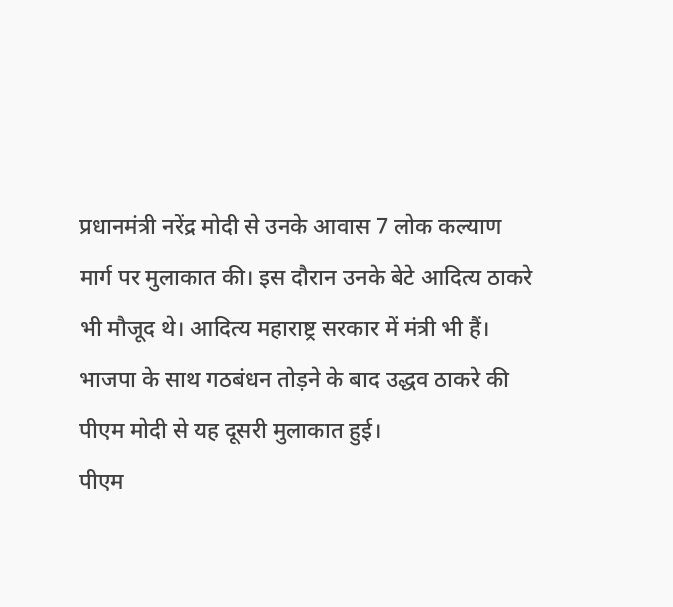प्रधानमंत्री नरेंद्र मोदी से उनके आवास 7 लोक कल्याण मार्ग पर मुलाकात की। इस दौरान उनके बेटे आदित्य ठाकरे भी मौजूद थे। आदित्य महाराष्ट्र सरकार में मंत्री भी हैं। भाजपा के साथ गठबंधन तोड़ने के बाद उद्धव ठाकरे की पीएम मोदी से यह दूसरी मुलाकात हुई।
पीएम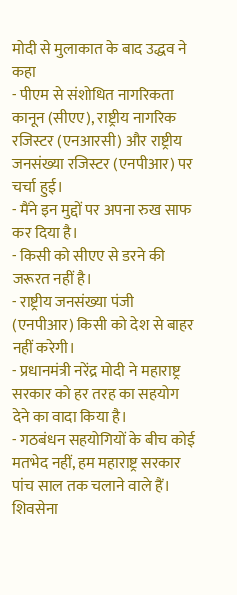मोदी से मुलाकात के बाद उद्धव ने कहा
- पीएम से संशोधित नागरिकता कानून (सीएए), राष्ट्रीय नागरिक रजिस्टर (एनआरसी) और राष्ट्रीय जनसंख्या रजिस्टर (एनपीआर) पर चर्चा हुई।
- मैंने इन मुद्दों पर अपना रुख साफ कर दिया है।
- किसी को सीएए से डरने की जरूरत नहीं है।
- राष्ट्रीय जनसंख्या पंजी (एनपीआर) किसी को देश से बाहर नहीं करेगी।
- प्रधानमंत्री नरेंद्र मोदी ने महाराष्ट्र सरकार को हर तरह का सहयोग देने का वादा किया है।
- गठबंधन सहयोगियों के बीच कोई मतभेद नहीं, हम महाराष्ट्र सरकार पांच साल तक चलाने वाले हैं।
शिवसेना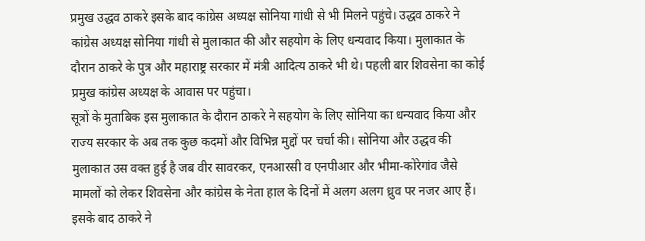प्रमुख उद्धव ठाकरे इसके बाद कांग्रेस अध्यक्ष सोनिया गांधी से भी मिलने पहुंचे। उद्धव ठाकरे ने कांग्रेस अध्यक्ष सोनिया गांधी से मुलाकात की और सहयोग के लिए धन्यवाद किया। मुलाकात के दौरान ठाकरे के पुत्र और महाराष्ट्र सरकार में मंत्री आदित्य ठाकरे भी थे। पहली बार शिवसेना का कोई प्रमुख कांग्रेस अध्यक्ष के आवास पर पहुंचा।
सूत्रों के मुताबिक इस मुलाकात के दौरान ठाकरे ने सहयोग के लिए सोनिया का धन्यवाद किया और राज्य सरकार के अब तक कुछ कदमों और विभिन्न मुद्दों पर चर्चा की। सोनिया और उद्धव की मुलाकात उस वक्त हुई है जब वीर सावरकर, एनआरसी व एनपीआर और भीमा-कोरेगांव जैसे मामलों को लेकर शिवसेना और कांग्रेस के नेता हाल के दिनों में अलग अलग ध्रुव पर नजर आए हैं।
इसके बाद ठाकरे ने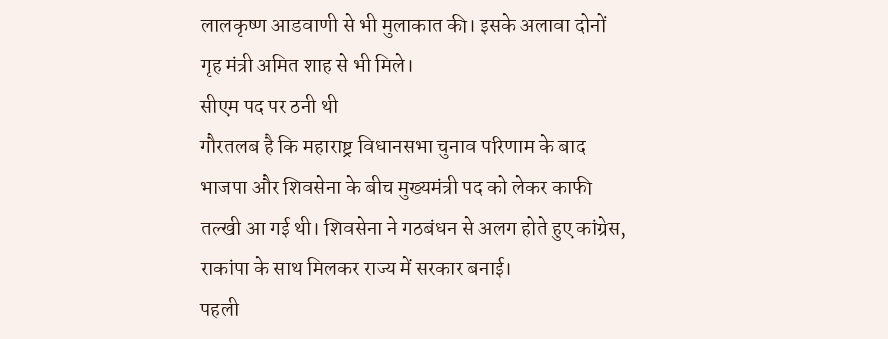लालकृष्ण आडवाणी से भी मुलाकात की। इसके अलावा दोनों गृह मंत्री अमित शाह से भी मिले।
सीएम पद पर ठनी थी
गौरतलब है कि महाराष्ट्र विधानसभा चुनाव परिणाम के बाद भाजपा और शिवसेना के बीच मुख्यमंत्री पद को लेकर काफी तल्खी आ गई थी। शिवसेना ने गठबंधन से अलग होते हुए कांग्रेस, राकांपा के साथ मिलकर राज्य में सरकार बनाई।
पहली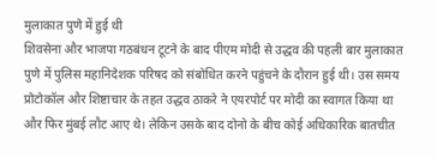मुलाकात पुणे में हुई थी
शिवसेना और भाजपा गठबंधन टूटने के बाद पीएम मोदी से उद्धव की पहली बार मुलाकात पुणे में पुलिस महानिदेशक परिषद को संबोधित करने पहुंचने के दौरान हुई थी। उस समय प्रोटोकॉल और शिष्टाचार के तहत उद्धव ठाकरे ने एयरपोर्ट पर मोदी का स्वागत किया था और फिर मुंबई लौट आए थे। लेकिन उसके बाद दोनो के बीच कोई अधिकारिक बातचीत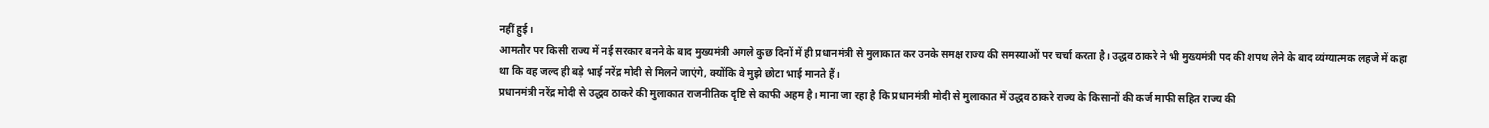नहीं हुई।
आमतौर पर किसी राज्य में नई सरकार बनने के बाद मुख्यमंत्री अगले कुछ दिनों में ही प्रधानमंत्री से मुलाकात कर उनके समक्ष राज्य की समस्याओं पर चर्चा करता है। उद्धव ठाकरे ने भी मुख्यमंत्री पद की शपथ लेने के बाद व्यंग्यात्मक लहजे में कहा था कि वह जल्द ही बड़े भाई नरेंद्र मोदी से मिलने जाएंगे, क्योंकि वे मुझे छोटा भाई मानते हैं।
प्रधानमंत्री नरेंद्र मोदी से उद्धव ठाकरे की मुलाकात राजनीतिक दृष्टि से काफी अहम है। माना जा रहा है कि प्रधानमंत्री मोदी से मुलाकात में उद्धव ठाकरे राज्य के किसानों की कर्ज माफी सहित राज्य की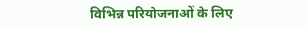विभिन्न परियोजनाओं के लिए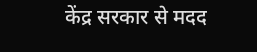केंद्र सरकार से मदद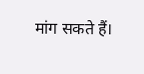मांग सकते हैं।